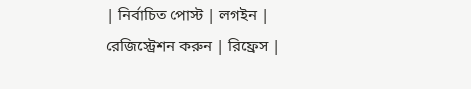| নির্বাচিত পোস্ট | লগইন | রেজিস্ট্রেশন করুন | রিফ্রেস |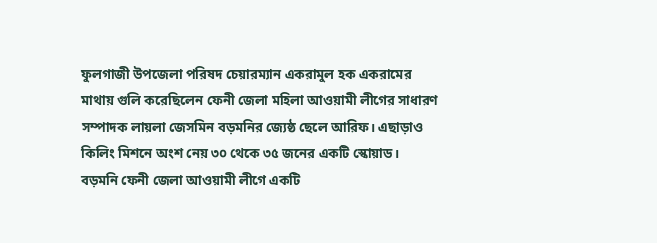ফুলগাজী উপজেলা পরিষদ চেয়ারম্যান একরামুল হক একরামের মাথায় গুলি করেছিলেন ফেনী জেলা মহিলা আওয়ামী লীগের সাধারণ সম্পাদক লায়লা জেসমিন বড়মনির জ্যেষ্ঠ ছেলে আরিফ। এছাড়াও কিলিং মিশনে অংশ নেয় ৩০ থেকে ৩৫ জনের একটি স্কোয়াড।
বড়মনি ফেনী জেলা আওয়ামী লীগে একটি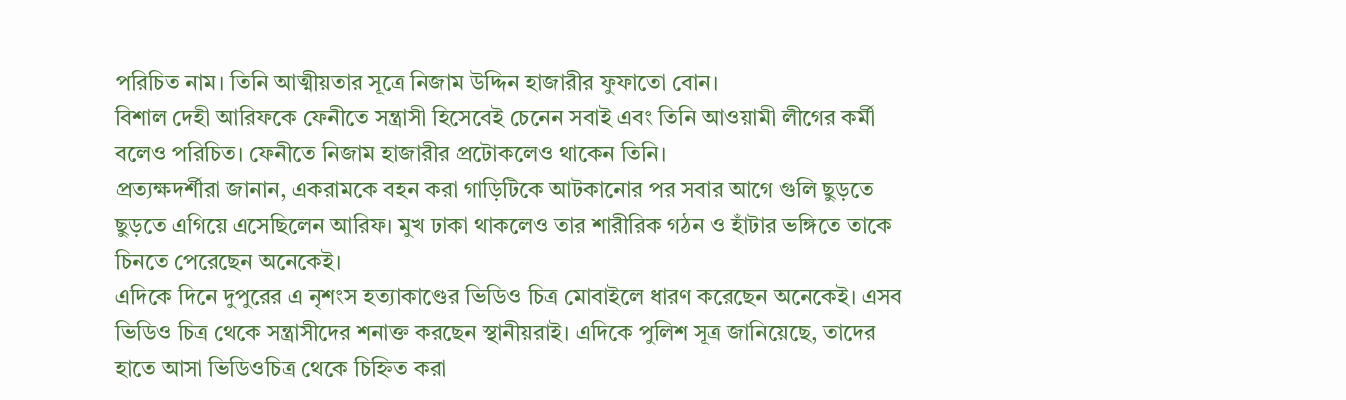পরিচিত নাম। তিনি আত্মীয়তার সূত্রে নিজাম উদ্দিন হাজারীর ফুফাতো বোন।
বিশাল দেহী আরিফকে ফেনীতে সন্ত্রাসী হিসেবেই চেনেন সবাই এবং তিনি আওয়ামী লীগের কর্মী বলেও পরিচিত। ফেনীতে নিজাম হাজারীর প্রটোকলেও থাকেন তিনি।
প্রত্যক্ষদর্শীরা জানান, একরামকে বহন করা গাড়িটিকে আটকানোর পর সবার আগে গুলি ছুড়তে ছুড়তে এগিয়ে এসেছিলেন আরিফ। মুখ ঢাকা থাকলেও তার শারীরিক গঠন ও হাঁটার ভঙ্গিতে তাকে চিনতে পেরেছেন অনেকেই।
এদিকে দিনে দুপুরের এ নৃশংস হত্যাকাণ্ডের ভিডিও চিত্র মোবাইলে ধারণ করেছেন অনেকেই। এসব ভিডিও চিত্র থেকে সন্ত্রাসীদের শনাক্ত করছেন স্থানীয়রাই। এদিকে পুলিশ সূত্র জানিয়েছে, তাদের হাতে আসা ভিডিওচিত্র থেকে চিহ্নিত করা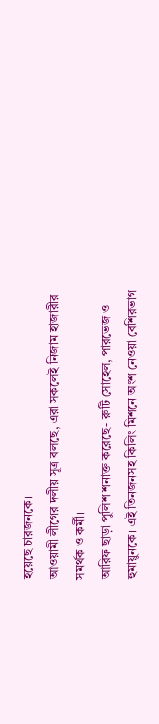হয়েছে চারজনকে।
আওয়ামী লীগের দলীয় সূত্র বলছে, এরা সকলেই নিজাম হাজারীর সমর্থক ও কর্মী।
আরিফ ছাড়া পুলিশ শনাক্ত করেছে- রুটি সোহেল, পারভেজ ও হুমায়ুনকে। এই তিনজনসহ কিলিং মিশনে অংশ নেওয়া বেশিরভাগ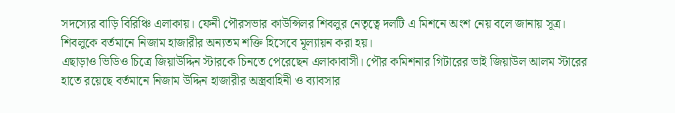সদস্যের বাড়ি বিরিঞ্চি এলাকায়। ফেনী পৌরসভার কাউন্সিলর শিবলুর নেতৃত্বে দলটি এ মিশনে অংশ নেয় বলে জানায় সূত্র। শিবলুকে বর্তমানে নিজাম হাজারীর অন্যতম শক্তি হিসেবে মূল্যায়ন করা হয়।
এছাড়াও ভিডিও চিত্রে জিয়াউদ্দিন স্টারকে চিনতে পেরেছেন এলাকাবাসী। পৌর কমিশনার গিটারের ভাই জিয়াউল আলম স্টারের হাতে রয়েছে বর্তমানে নিজাম উদ্দিন হাজারীর অস্ত্রবাহিনী ও ব্যাবসার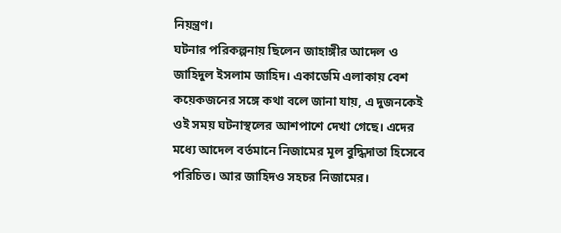নিয়ন্ত্রণ।
ঘটনার পরিকল্পনায় ছিলেন জাহাঙ্গীর আদেল ও জাহিদুল ইসলাম জাহিদ। একাডেমি এলাকায় বেশ কয়েকজনের সঙ্গে কথা বলে জানা যায়, এ দুজনকেই ওই সময় ঘটনাস্থলের আশপাশে দেখা গেছে। এদের মধ্যে আদেল বর্তমানে নিজামের মূল বুদ্ধিদাতা হিসেবে পরিচিত। আর জাহিদও সহচর নিজামের।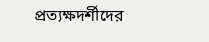প্রত্যক্ষদর্শীদের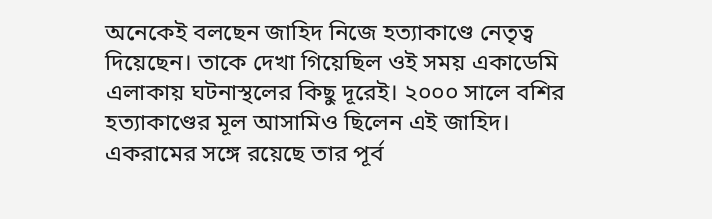অনেকেই বলছেন জাহিদ নিজে হত্যাকাণ্ডে নেতৃত্ব দিয়েছেন। তাকে দেখা গিয়েছিল ওই সময় একাডেমি এলাকায় ঘটনাস্থলের কিছু দূরেই। ২০০০ সালে বশির হত্যাকাণ্ডের মূল আসামিও ছিলেন এই জাহিদ।
একরামের সঙ্গে রয়েছে তার পূর্ব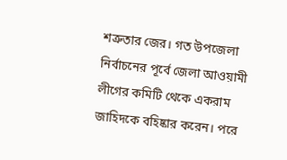শত্রুতার জের। গত উপজেলা নির্বাচনের পূর্বে জেলা আওয়ামী লীগের কমিটি থেকে একরাম জাহিদকে বহিষ্কার করেন। পরে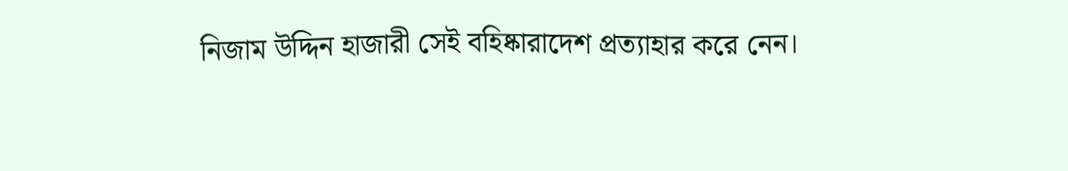নিজাম উদ্দিন হাজারী সেই বহিষ্কারাদেশ প্রত্যাহার করে নেন।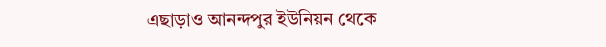এছাড়াও আনন্দপুর ইউনিয়ন থেকে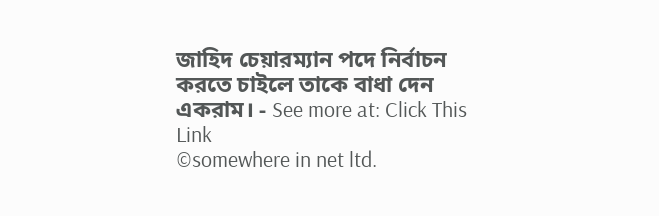জাহিদ চেয়ারম্যান পদে নির্বাচন করতে চাইলে তাকে বাধা দেন একরাম। - See more at: Click This Link
©somewhere in net ltd.